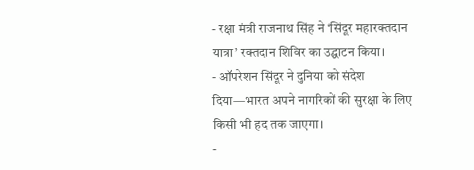- रक्षा मंत्री राजनाथ सिंह ने ‘सिंदूर महारक्तदान यात्रा’ रक्तदान शिविर का उद्घाटन किया।
- ऑपरेशन सिंदूर ने दुनिया को संदेश दिया—भारत अपने नागरिकों की सुरक्षा के लिए किसी भी हद तक जाएगा।
-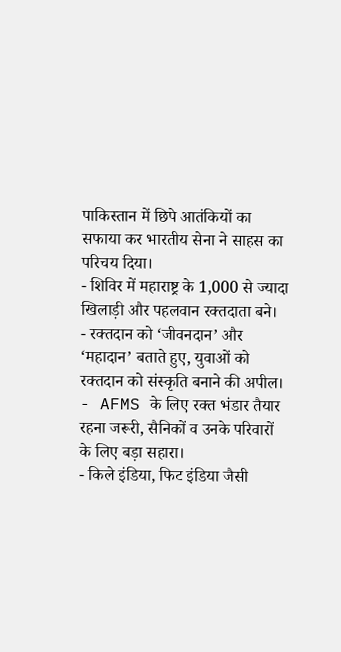पाकिस्तान में छिपे आतंकियों का सफाया कर भारतीय सेना ने साहस का परिचय दिया।
- शिविर में महाराष्ट्र के 1,000 से ज्यादा खिलाड़ी और पहलवान रक्तदाता बने।
- रक्तदान को ‘जीवनदान’ और ‘महादान’ बताते हुए, युवाओं को रक्तदान को संस्कृति बनाने की अपील।
- AFMS के लिए रक्त भंडार तैयार रहना जरूरी, सैनिकों व उनके परिवारों के लिए बड़ा सहारा।
- किले इंडिया, फिट इंडिया जैसी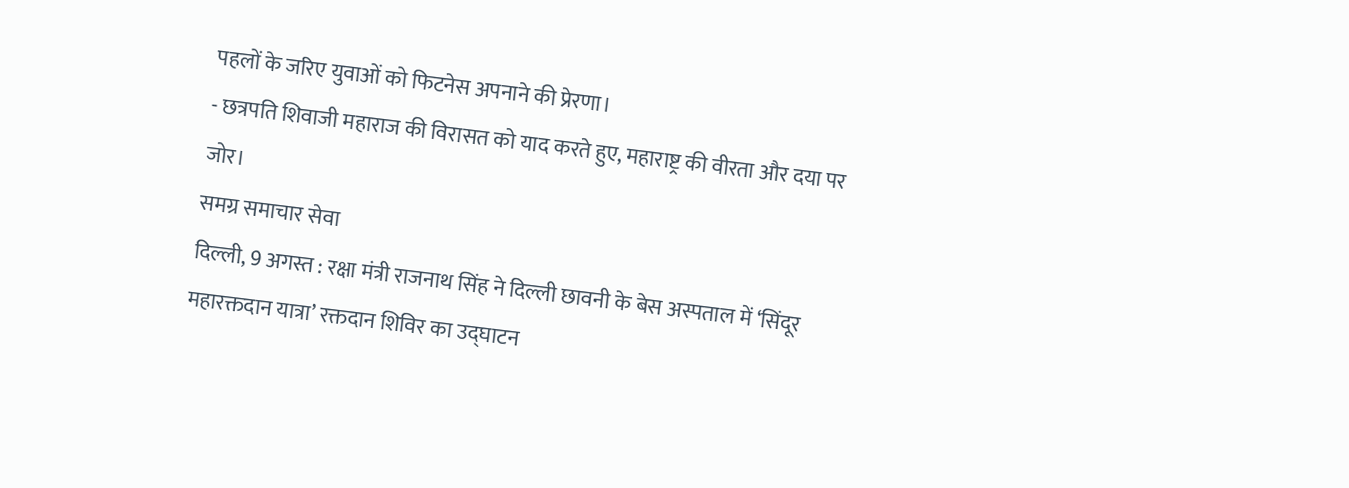पहलों के जरिए युवाओं को फिटनेस अपनाने की प्रेरणा।
- छत्रपति शिवाजी महाराज की विरासत को याद करते हुए, महाराष्ट्र की वीरता और दया पर जोर।
समग्र समाचार सेवा
दिल्ली, 9 अगस्त : रक्षा मंत्री राजनाथ सिंह ने दिल्ली छावनी के बेस अस्पताल में ‘सिंदूर महारक्तदान यात्रा’ रक्तदान शिविर का उद्घाटन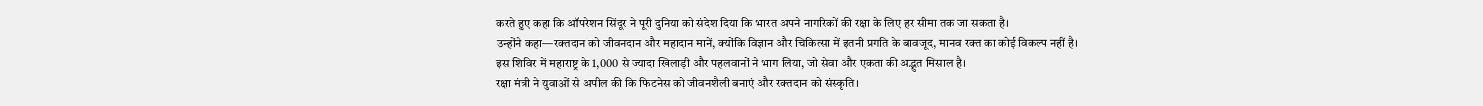करते हुए कहा कि ऑपरेशन सिंदूर ने पूरी दुनिया को संदेश दिया कि भारत अपने नागरिकों की रक्षा के लिए हर सीमा तक जा सकता है।
उन्होंने कहा—रक्तदान को जीवनदान और महादान मानें, क्योंकि विज्ञान और चिकित्सा में इतनी प्रगति के बावजूद, मानव रक्त का कोई विकल्प नहीं है।
इस शिविर में महाराष्ट्र के 1,000 से ज्यादा खिलाड़ी और पहलवानों ने भाग लिया, जो सेवा और एकता की अद्भुत मिसाल है।
रक्षा मंत्री ने युवाओं से अपील की कि फिटनेस को जीवनशैली बनाएं और रक्तदान को संस्कृति।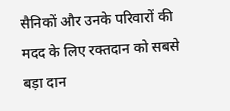सैनिकों और उनके परिवारों की मदद के लिए रक्तदान को सबसे बड़ा दान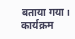बताया गया।
कार्यक्रम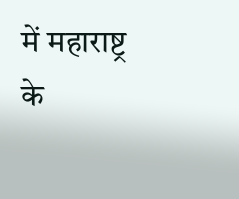में महाराष्ट्र के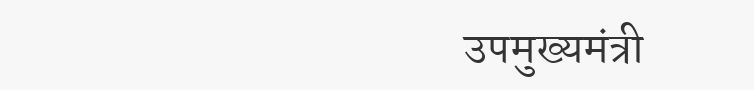उपमुख्यमंत्री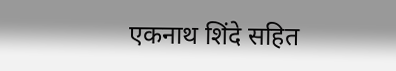एकनाथ शिंदे सहित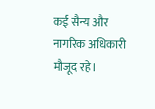कई सैन्य और नागरिक अधिकारी मौजूद रहे।